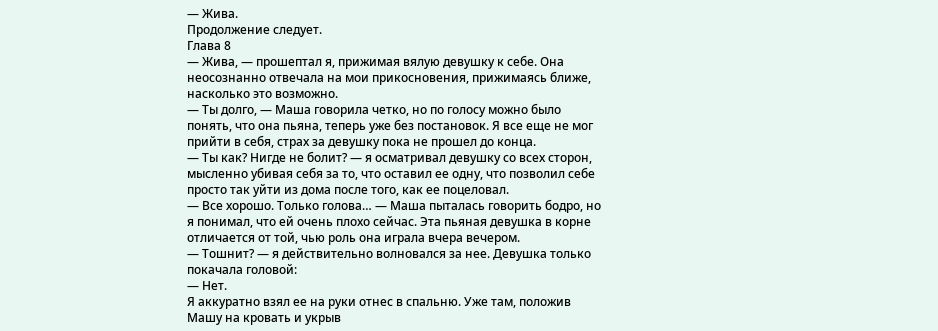— Жива.
Продолжение следует.
Глава 8
— Жива, — прошептал я, прижимая вялую девушку к себе. Она неосознанно отвечала на мои прикосновения, прижимаясь ближе, насколько это возможно.
— Ты долго, — Маша говорила четко, но по голосу можно было понять, что она пьяна, теперь уже без постановок. Я все еще не мог прийти в себя, страх за девушку пока не прошел до конца.
— Ты как? Нигде не болит? — я осматривал девушку со всех сторон, мысленно убивая себя за то, что оставил ее одну, что позволил себе просто так уйти из дома после того, как ее поцеловал.
— Все хорошо. Только голова… — Маша пыталась говорить бодро, но я понимал, что ей очень плохо сейчас. Эта пьяная девушка в корне отличается от той, чью роль она играла вчера вечером.
— Тошнит? — я действительно волновался за нее. Девушка только покачала головой:
— Нет.
Я аккуратно взял ее на руки отнес в спальню. Уже там, положив Машу на кровать и укрыв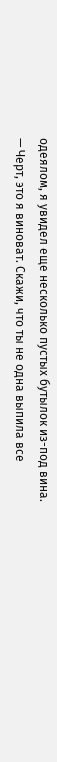одеялом, я увидел еще несколько пустых бутылок из-под вина.
— Черт, это я виноват. Скажи, что ты не одна выпила все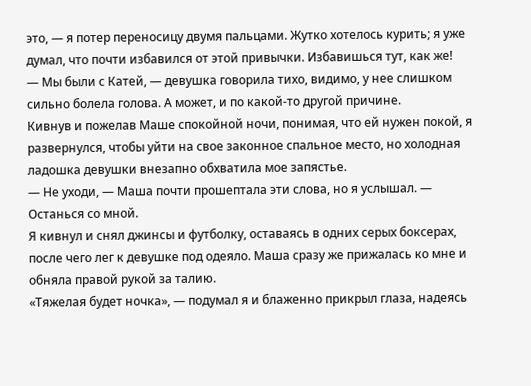это, — я потер переносицу двумя пальцами. Жутко хотелось курить; я уже думал, что почти избавился от этой привычки. Избавишься тут, как же!
— Мы были с Катей, — девушка говорила тихо, видимо, у нее слишком сильно болела голова. А может, и по какой-то другой причине.
Кивнув и пожелав Маше спокойной ночи, понимая, что ей нужен покой, я развернулся, чтобы уйти на свое законное спальное место, но холодная ладошка девушки внезапно обхватила мое запястье.
— Не уходи, — Маша почти прошептала эти слова, но я услышал. — Останься со мной.
Я кивнул и снял джинсы и футболку, оставаясь в одних серых боксерах, после чего лег к девушке под одеяло. Маша сразу же прижалась ко мне и обняла правой рукой за талию.
«Тяжелая будет ночка», — подумал я и блаженно прикрыл глаза, надеясь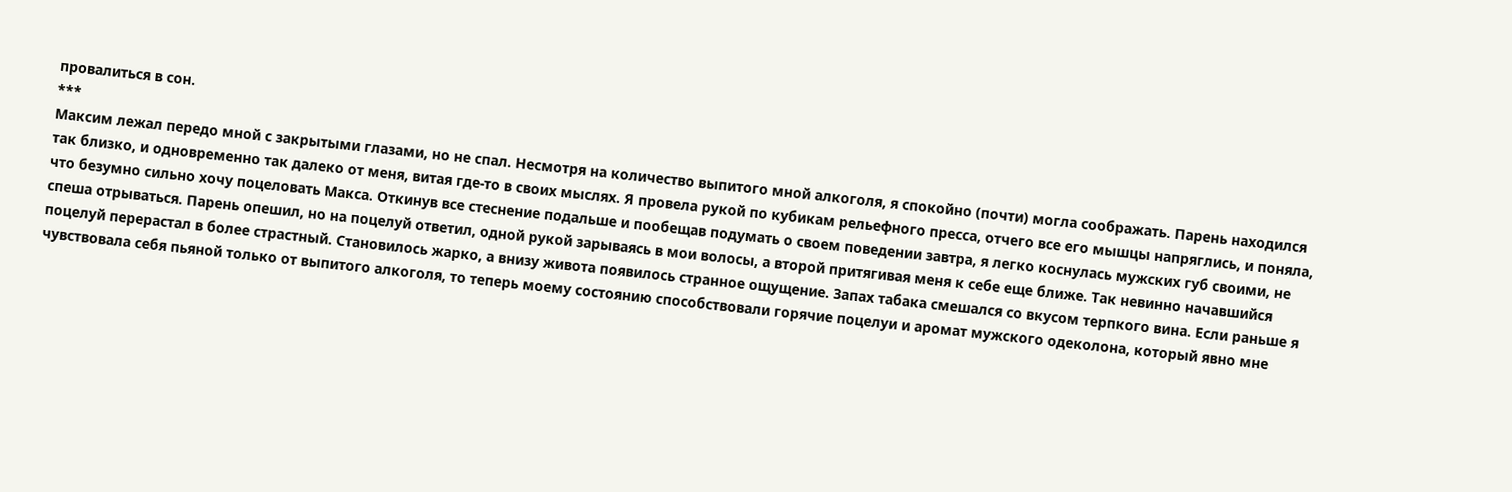провалиться в сон.
***
Максим лежал передо мной с закрытыми глазами, но не спал. Несмотря на количество выпитого мной алкоголя, я спокойно (почти) могла соображать. Парень находился так близко, и одновременно так далеко от меня, витая где-то в своих мыслях. Я провела рукой по кубикам рельефного пресса, отчего все его мышцы напряглись, и поняла, что безумно сильно хочу поцеловать Макса. Откинув все стеснение подальше и пообещав подумать о своем поведении завтра, я легко коснулась мужских губ своими, не спеша отрываться. Парень опешил, но на поцелуй ответил, одной рукой зарываясь в мои волосы, а второй притягивая меня к себе еще ближе. Так невинно начавшийся поцелуй перерастал в более страстный. Становилось жарко, а внизу живота появилось странное ощущение. Запах табака смешался со вкусом терпкого вина. Если раньше я чувствовала себя пьяной только от выпитого алкоголя, то теперь моему состоянию способствовали горячие поцелуи и аромат мужского одеколона, который явно мне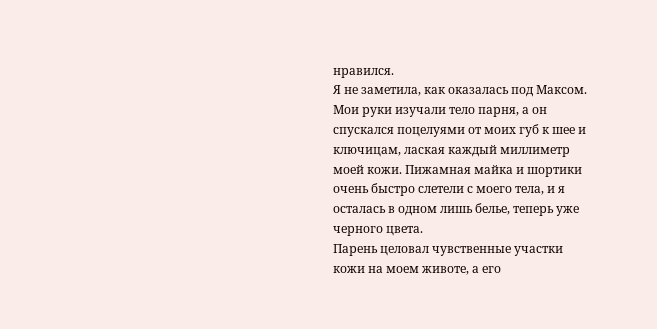нравился.
Я не заметила, как оказалась под Максом. Мои руки изучали тело парня, а он спускался поцелуями от моих губ к шее и ключицам, лаская каждый миллиметр моей кожи. Пижамная майка и шортики очень быстро слетели с моего тела, и я осталась в одном лишь белье, теперь уже черного цвета.
Парень целовал чувственные участки кожи на моем животе, а его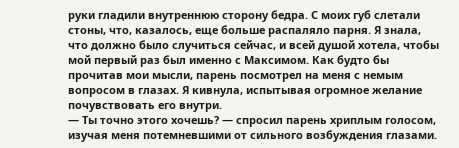руки гладили внутреннюю сторону бедра. С моих губ слетали стоны, что, казалось, еще больше распаляло парня. Я знала, что должно было случиться сейчас, и всей душой хотела, чтобы мой первый раз был именно с Максимом. Как будто бы прочитав мои мысли, парень посмотрел на меня с немым вопросом в глазах. Я кивнула, испытывая огромное желание почувствовать его внутри.
— Ты точно этого хочешь? — спросил парень хриплым голосом, изучая меня потемневшими от сильного возбуждения глазами.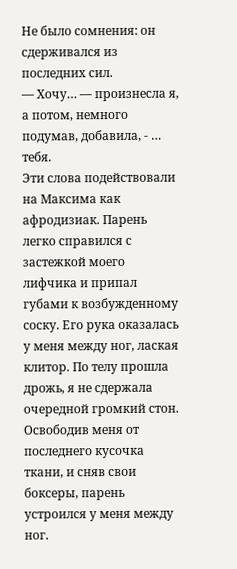Не было сомнения: он сдерживался из последних сил.
— Хочу… — произнесла я, а потом, немного подумав, добавила, - … тебя.
Эти слова подействовали на Максима как афродизиак. Парень легко справился с застежкой моего лифчика и припал губами к возбужденному соску. Его рука оказалась у меня между ног, лаская клитор. По телу прошла дрожь, я не сдержала очередной громкий стон.
Освободив меня от последнего кусочка ткани, и сняв свои боксеры, парень устроился у меня между ног.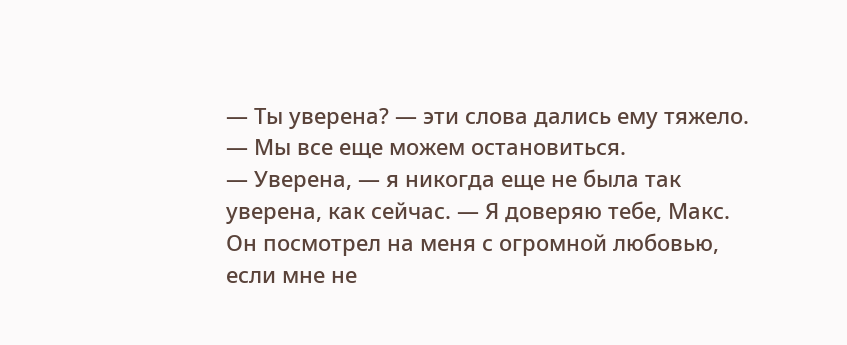— Ты уверена? — эти слова дались ему тяжело. — Мы все еще можем остановиться.
— Уверена, — я никогда еще не была так уверена, как сейчас. — Я доверяю тебе, Макс.
Он посмотрел на меня с огромной любовью, если мне не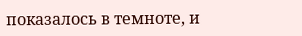показалось в темноте, и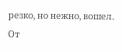резко, но нежно, вошел. От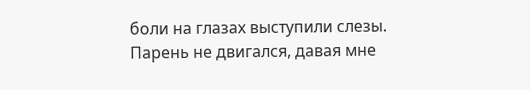боли на глазах выступили слезы. Парень не двигался, давая мне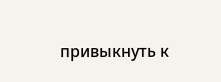привыкнуть к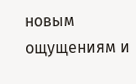новым ощущениям и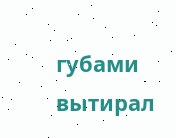губами вытирал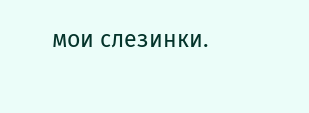мои слезинки.